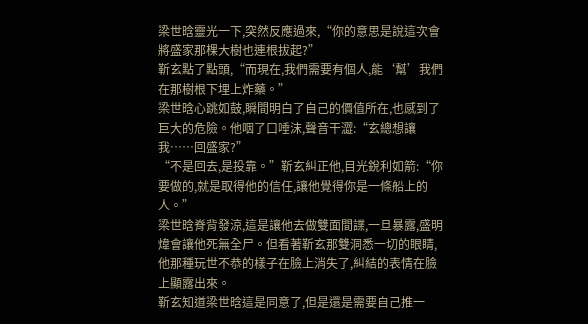梁世晗靈光一下,突然反應過來,“你的意思是說這次會將盛家那棵大樹也連根拔起?”
靳玄點了點頭,“而現在,我們需要有個人,能‘幫’我們在那樹根下埋上炸藥。”
梁世晗心跳如鼓,瞬間明白了自己的價值所在,也感到了巨大的危險。他咽了口唾沫,聲音干澀:“玄總想讓我……回盛家?”
“不是回去,是投靠。”靳玄糾正他,目光銳利如箭:“你要做的,就是取得他的信任,讓他覺得你是一條船上的人。”
梁世晗脊背發涼,這是讓他去做雙面間諜,一旦暴露,盛明煒會讓他死無全尸。但看著靳玄那雙洞悉一切的眼睛,他那種玩世不恭的樣子在臉上消失了,糾結的表情在臉上顯露出來。
靳玄知道梁世晗這是同意了,但是還是需要自己推一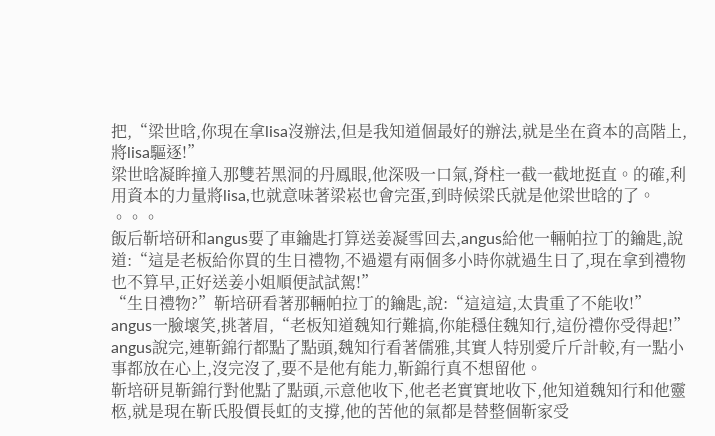把,“梁世晗,你現在拿lisa沒辦法,但是我知道個最好的辦法,就是坐在資本的高階上,將lisa驅逐!”
梁世晗凝眸撞入那雙若黑洞的丹鳳眼,他深吸一口氣,脊柱一截一截地挺直。的確,利用資本的力量將lisa,也就意味著梁崧也會完蛋,到時候梁氏就是他梁世晗的了。
。。。
飯后靳培研和angus要了車鑰匙打算送姜凝雪回去,angus給他一輛帕拉丁的鑰匙,說道:“這是老板給你買的生日禮物,不過還有兩個多小時你就過生日了,現在拿到禮物也不算早,正好送姜小姐順便試試駕!”
“生日禮物?”靳培研看著那輛帕拉丁的鑰匙,說:“這這這,太貴重了不能收!”
angus一臉壞笑,挑著眉,“老板知道魏知行難搞,你能穩住魏知行,這份禮你受得起!”
angus說完,連靳錦行都點了點頭,魏知行看著儒雅,其實人特別愛斤斤計較,有一點小事都放在心上,沒完沒了,要不是他有能力,靳錦行真不想留他。
靳培研見靳錦行對他點了點頭,示意他收下,他老老實實地收下,他知道魏知行和他靈柩,就是現在靳氏股價長虹的支撐,他的苦他的氣都是替整個靳家受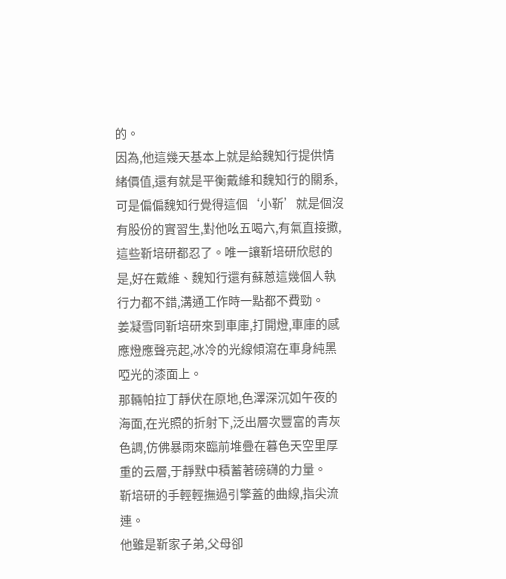的。
因為,他這幾天基本上就是給魏知行提供情緒價值,還有就是平衡戴維和魏知行的關系,可是偏偏魏知行覺得這個‘小靳’就是個沒有股份的實習生,對他吆五喝六,有氣直接撒,這些靳培研都忍了。唯一讓靳培研欣慰的是,好在戴維、魏知行還有蘇蒽這幾個人執行力都不錯,溝通工作時一點都不費勁。
姜凝雪同靳培研來到車庫,打開燈,車庫的感應燈應聲亮起,冰冷的光線傾瀉在車身純黑啞光的漆面上。
那輛帕拉丁靜伏在原地,色澤深沉如午夜的海面,在光照的折射下,泛出層次豐富的青灰色調,仿佛暴雨來臨前堆疊在暮色天空里厚重的云層,于靜默中積蓄著磅礴的力量。
靳培研的手輕輕撫過引擎蓋的曲線,指尖流連。
他雖是靳家子弟,父母卻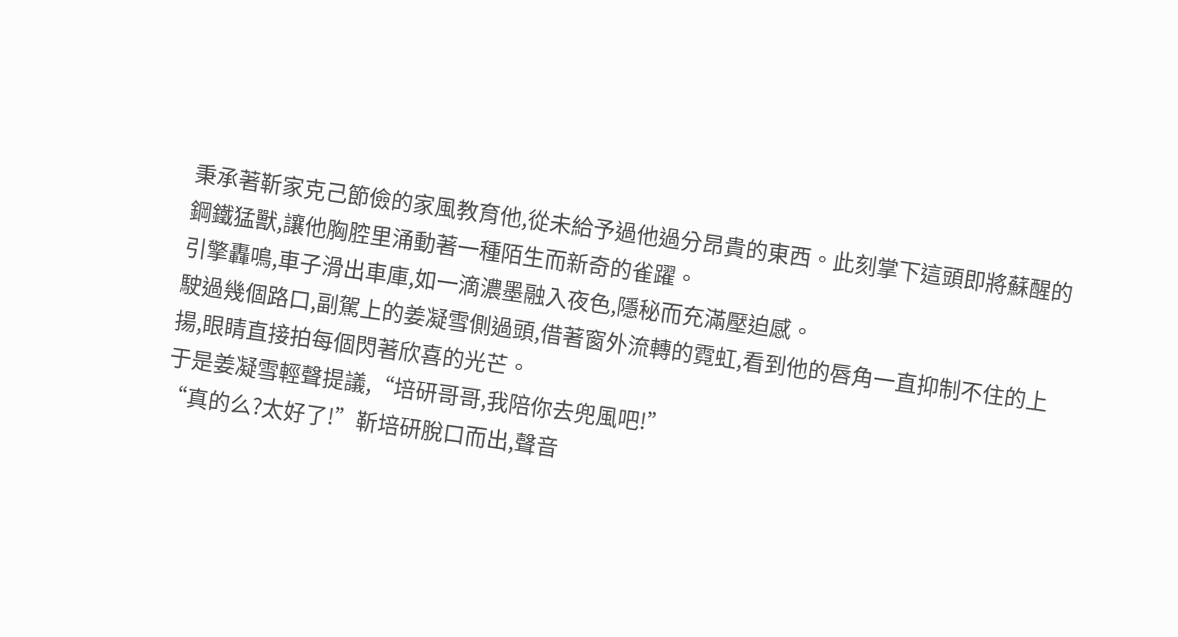秉承著靳家克己節儉的家風教育他,從未給予過他過分昂貴的東西。此刻掌下這頭即將蘇醒的鋼鐵猛獸,讓他胸腔里涌動著一種陌生而新奇的雀躍。
引擎轟鳴,車子滑出車庫,如一滴濃墨融入夜色,隱秘而充滿壓迫感。
駛過幾個路口,副駕上的姜凝雪側過頭,借著窗外流轉的霓虹,看到他的唇角一直抑制不住的上揚,眼睛直接拍每個閃著欣喜的光芒。
于是姜凝雪輕聲提議,“培研哥哥,我陪你去兜風吧!”
“真的么?太好了!”靳培研脫口而出,聲音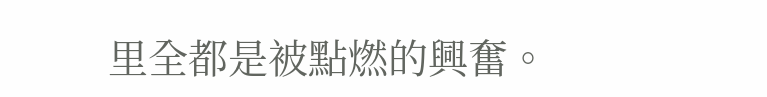里全都是被點燃的興奮。